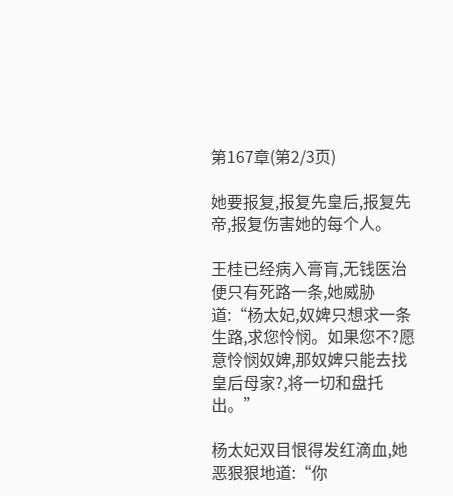第167章(第2/3页)

她要报复,报复先皇后,报复先帝,报复伤害她的每个人。

王桂已经病入膏肓,无钱医治便只有死路一条,她威胁道:“杨太妃,奴婢只想求一条生路,求您怜悯。如果您不?愿意怜悯奴婢,那奴婢只能去找皇后母家?,将一切和盘托出。”

杨太妃双目恨得发红滴血,她恶狠狠地道:“你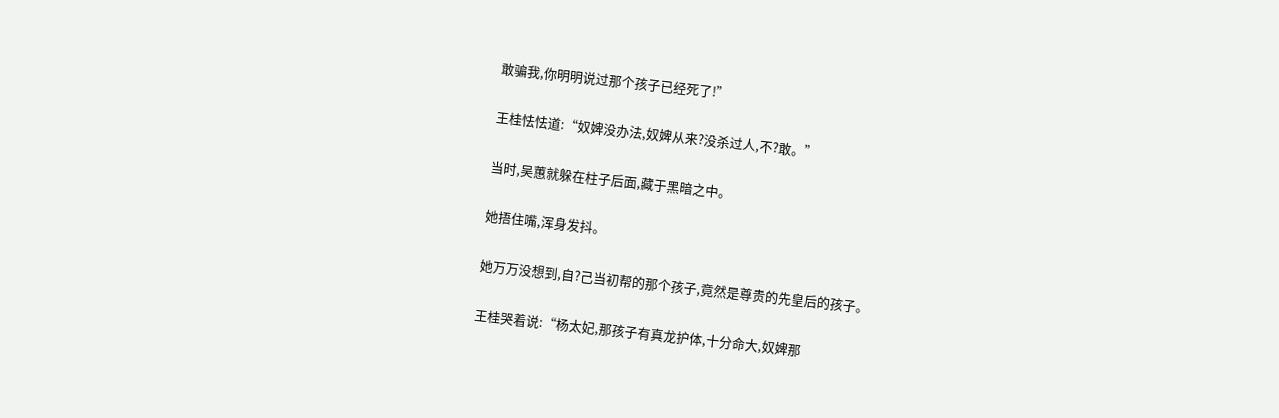敢骗我,你明明说过那个孩子已经死了!”

王桂怯怯道:“奴婢没办法,奴婢从来?没杀过人,不?敢。”

当时,吴蕙就躲在柱子后面,藏于黑暗之中。

她捂住嘴,浑身发抖。

她万万没想到,自?己当初帮的那个孩子,竟然是尊贵的先皇后的孩子。

王桂哭着说:“杨太妃,那孩子有真龙护体,十分命大,奴婢那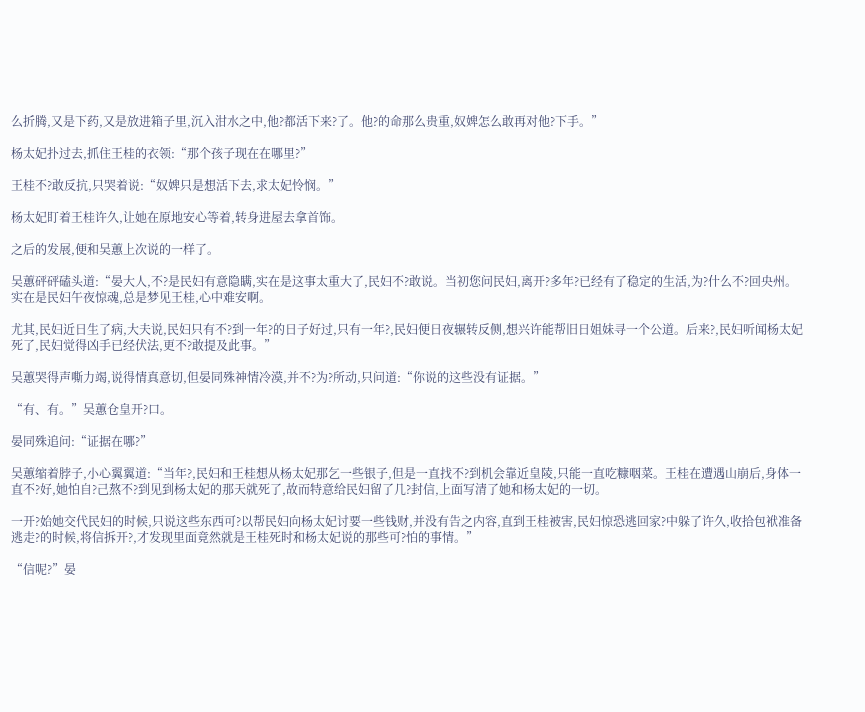么折腾,又是下药,又是放进箱子里,沉入泔水之中,他?都活下来?了。他?的命那么贵重,奴婢怎么敢再对他?下手。”

杨太妃扑过去,抓住王桂的衣领:“那个孩子现在在哪里?”

王桂不?敢反抗,只哭着说:“奴婢只是想活下去,求太妃怜悯。”

杨太妃盯着王桂许久,让她在原地安心等着,转身进屋去拿首饰。

之后的发展,便和吴蕙上次说的一样了。

吴蕙砰砰磕头道:“晏大人,不?是民妇有意隐瞒,实在是这事太重大了,民妇不?敢说。当初您问民妇,离开?多年?已经有了稳定的生活,为?什么不?回央州。实在是民妇午夜惊魂,总是梦见王桂,心中难安啊。

尤其,民妇近日生了病,大夫说,民妇只有不?到一年?的日子好过,只有一年?,民妇便日夜辗转反侧,想兴许能帮旧日姐妹寻一个公道。后来?,民妇听闻杨太妃死了,民妇觉得凶手已经伏法,更不?敢提及此事。”

吴蕙哭得声嘶力竭,说得情真意切,但晏同殊神情冷漠,并不?为?所动,只问道:“你说的这些没有证据。”

“有、有。”吴蕙仓皇开?口。

晏同殊追问:“证据在哪?”

吴蕙缩着脖子,小心翼翼道:“当年?,民妇和王桂想从杨太妃那乞一些银子,但是一直找不?到机会靠近皇陵,只能一直吃糠咽菜。王桂在遭遇山崩后,身体一直不?好,她怕自?己熬不?到见到杨太妃的那天就死了,故而特意给民妇留了几?封信,上面写清了她和杨太妃的一切。

一开?始她交代民妇的时候,只说这些东西可?以帮民妇向杨太妃讨要一些钱财,并没有告之内容,直到王桂被害,民妇惊恐逃回家?中躲了许久,收拾包袱准备逃走?的时候,将信拆开?,才发现里面竟然就是王桂死时和杨太妃说的那些可?怕的事情。”

“信呢?”晏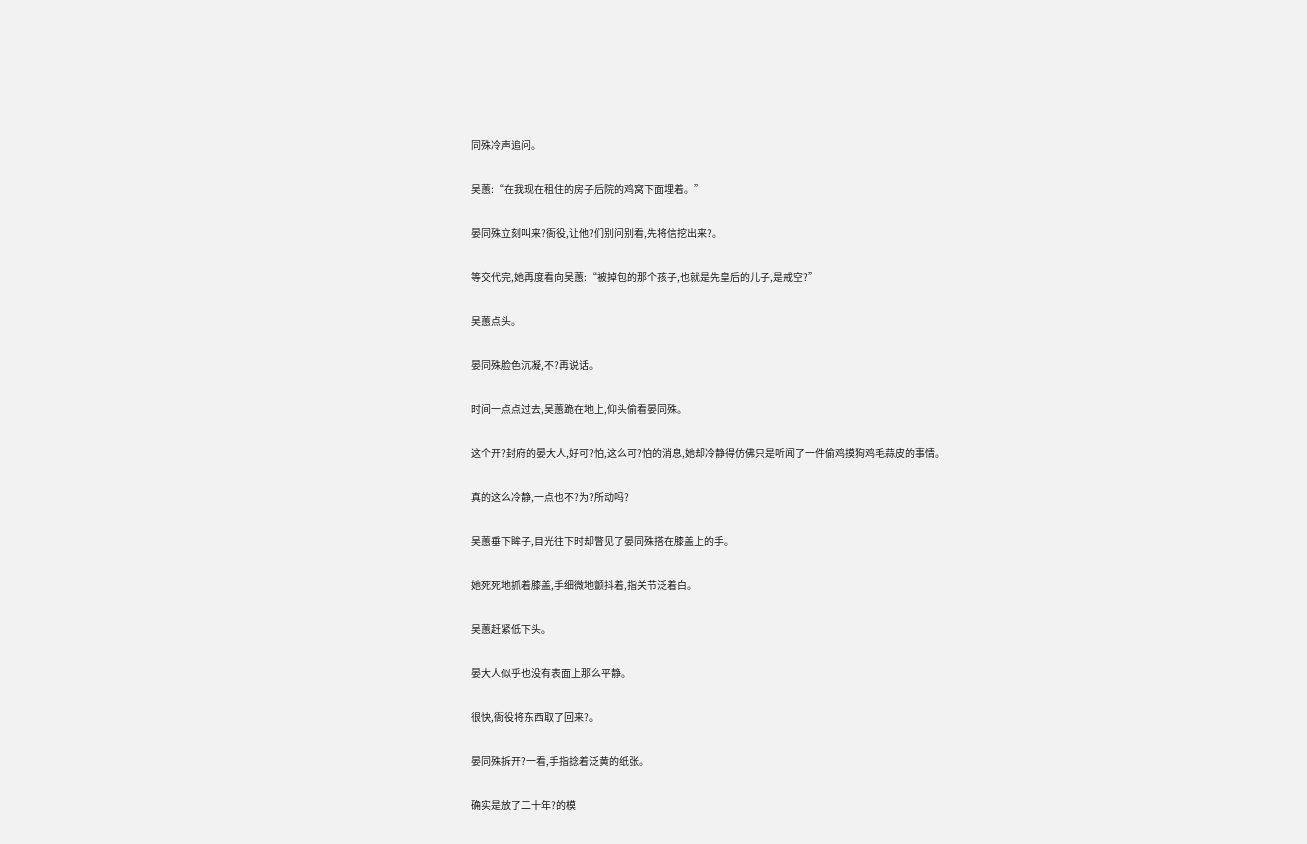同殊冷声追问。

吴蕙:“在我现在租住的房子后院的鸡窝下面埋着。”

晏同殊立刻叫来?衙役,让他?们别问别看,先将信挖出来?。

等交代完,她再度看向吴蕙:“被掉包的那个孩子,也就是先皇后的儿子,是戒空?”

吴蕙点头。

晏同殊脸色沉凝,不?再说话。

时间一点点过去,吴蕙跪在地上,仰头偷看晏同殊。

这个开?封府的晏大人,好可?怕,这么可?怕的消息,她却冷静得仿佛只是听闻了一件偷鸡摸狗鸡毛蒜皮的事情。

真的这么冷静,一点也不?为?所动吗?

吴蕙垂下眸子,目光往下时却瞥见了晏同殊搭在膝盖上的手。

她死死地抓着膝盖,手细微地颤抖着,指关节泛着白。

吴蕙赶紧低下头。

晏大人似乎也没有表面上那么平静。

很快,衙役将东西取了回来?。

晏同殊拆开?一看,手指捻着泛黄的纸张。

确实是放了二十年?的模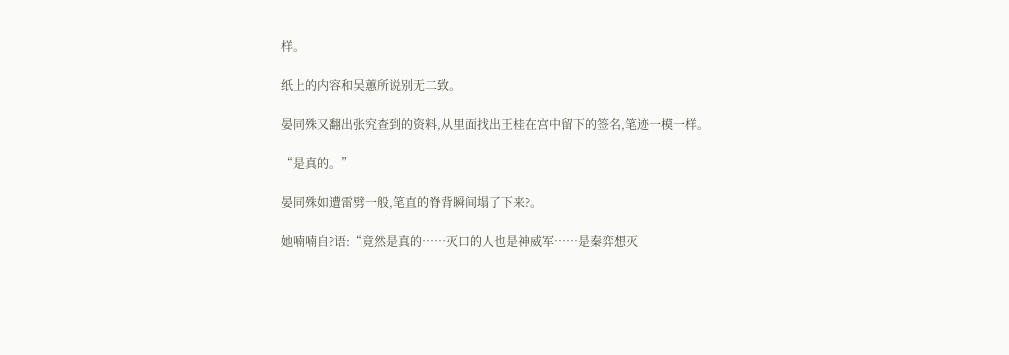样。

纸上的内容和吴蕙所说别无二致。

晏同殊又翻出张究查到的资料,从里面找出王桂在宫中留下的签名,笔迹一模一样。

“是真的。”

晏同殊如遭雷劈一般,笔直的脊背瞬间塌了下来?。

她喃喃自?语:“竟然是真的……灭口的人也是神威军……是秦弈想灭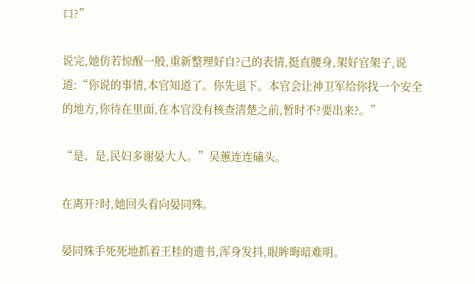口?”

说完,她仿若惊醒一般,重新整理好自?己的表情,挺直腰身,架好官架子,说道:“你说的事情,本官知道了。你先退下。本官会让神卫军给你找一个安全的地方,你待在里面,在本官没有核查清楚之前,暂时不?要出来?。”

“是、是,民妇多谢晏大人。”吴蕙连连磕头。

在离开?时,她回头看向晏同殊。

晏同殊手死死地抓着王桂的遗书,浑身发抖,眼眸晦暗难明。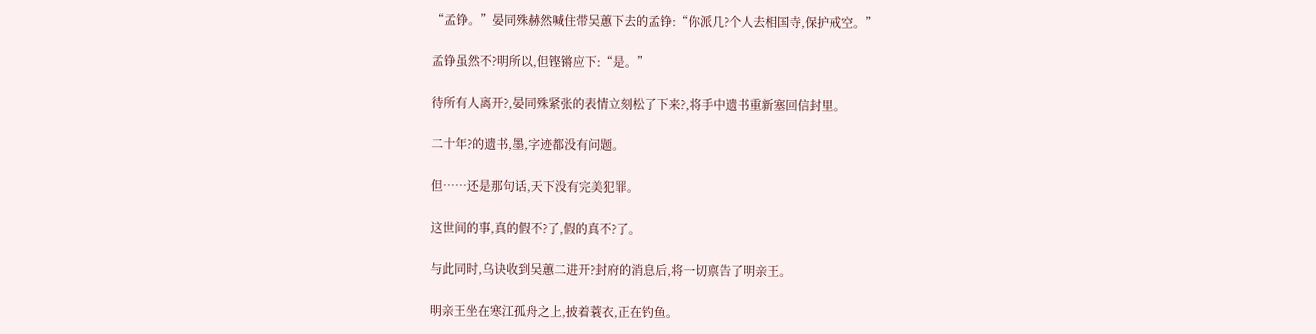“孟铮。”晏同殊赫然喊住带吴蕙下去的孟铮:“你派几?个人去相国寺,保护戒空。”

孟铮虽然不?明所以,但铿锵应下:“是。”

待所有人离开?,晏同殊紧张的表情立刻松了下来?,将手中遗书重新塞回信封里。

二十年?的遗书,墨,字迹都没有问题。

但……还是那句话,天下没有完美犯罪。

这世间的事,真的假不?了,假的真不?了。

与此同时,乌诀收到吴蕙二进开?封府的消息后,将一切禀告了明亲王。

明亲王坐在寒江孤舟之上,披着蓑衣,正在钓鱼。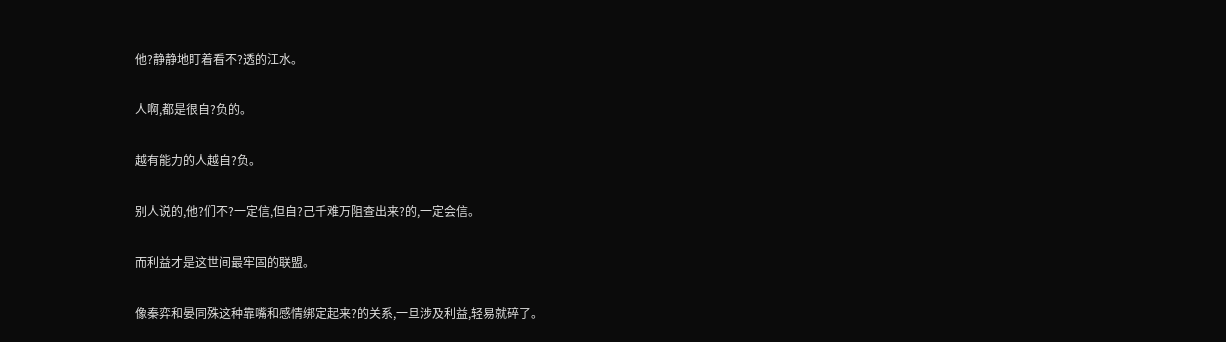他?静静地盯着看不?透的江水。

人啊,都是很自?负的。

越有能力的人越自?负。

别人说的,他?们不?一定信,但自?己千难万阻查出来?的,一定会信。

而利益才是这世间最牢固的联盟。

像秦弈和晏同殊这种靠嘴和感情绑定起来?的关系,一旦涉及利益,轻易就碎了。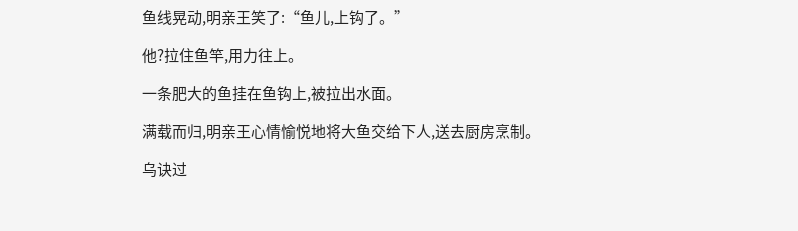鱼线晃动,明亲王笑了:“鱼儿,上钩了。”

他?拉住鱼竿,用力往上。

一条肥大的鱼挂在鱼钩上,被拉出水面。

满载而归,明亲王心情愉悦地将大鱼交给下人,送去厨房烹制。

乌诀过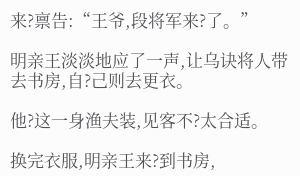来?禀告:“王爷,段将军来?了。”

明亲王淡淡地应了一声,让乌诀将人带去书房,自?己则去更衣。

他?这一身渔夫装,见客不?太合适。

换完衣服,明亲王来?到书房,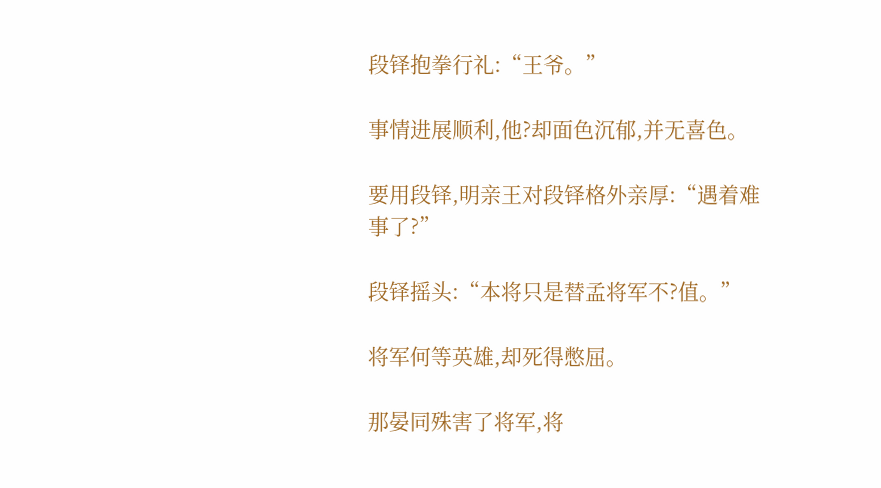段铎抱拳行礼:“王爷。”

事情进展顺利,他?却面色沉郁,并无喜色。

要用段铎,明亲王对段铎格外亲厚:“遇着难事了?”

段铎摇头:“本将只是替孟将军不?值。”

将军何等英雄,却死得憋屈。

那晏同殊害了将军,将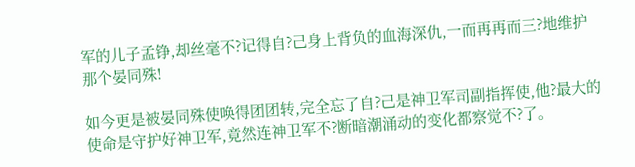军的儿子孟铮,却丝毫不?记得自?己身上背负的血海深仇,一而再再而三?地维护那个晏同殊!

如今更是被晏同殊使唤得团团转,完全忘了自?己是神卫军司副指挥使,他?最大的使命是守护好神卫军,竟然连神卫军不?断暗潮涌动的变化都察觉不?了。